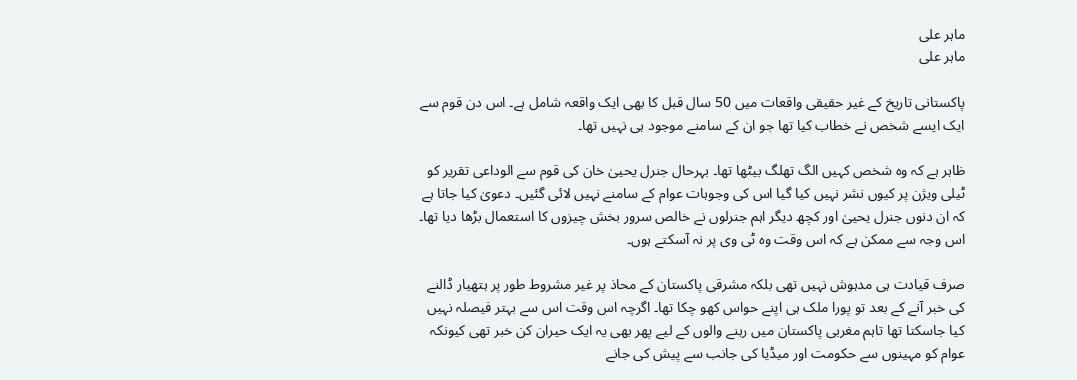ماہر علی
ماہر علی

پاکستانی تاریخ کے غیر حقیقی واقعات میں 50 سال قبل کا بھی ایک واقعہ شامل ہے۔ اس دن قوم سے ایک ایسے شخص نے خطاب کیا تھا جو ان کے سامنے موجود ہی نہیں تھا۔

ظاہر ہے کہ وہ شخص کہیں الگ تھلگ بیٹھا تھا۔ بہرحال جنرل یحییٰ خان کی قوم سے الوداعی تقریر کو ٹیلی ویژن پر کیوں نشر نہیں کیا گیا اس کی وجوہات عوام کے سامنے نہیں لائی گئیں۔ دعویٰ کیا جاتا ہے کہ ان دنوں جنرل یحییٰ اور کچھ دیگر اہم جنرلوں نے خالص سرور بخش چیزوں کا استعمال بڑھا دیا تھا۔ اس وجہ سے ممکن ہے کہ اس وقت وہ ٹی وی پر نہ آسکتے ہوں۔

صرف قیادت ہی مدہوش نہیں تھی بلکہ مشرقی پاکستان کے محاذ پر غیر مشروط طور پر ہتھیار ڈالنے کی خبر آنے کے بعد تو پورا ملک ہی اپنے حواس کھو چکا تھا۔ اگرچہ اس وقت اس سے بہتر فیصلہ نہیں کیا جاسکتا تھا تاہم مغربی پاکستان میں رہنے والوں کے لیے پھر بھی یہ ایک حیران کن خبر تھی کیونکہ عوام کو مہینوں سے حکومت اور میڈیا کی جانب سے پیش کی جانے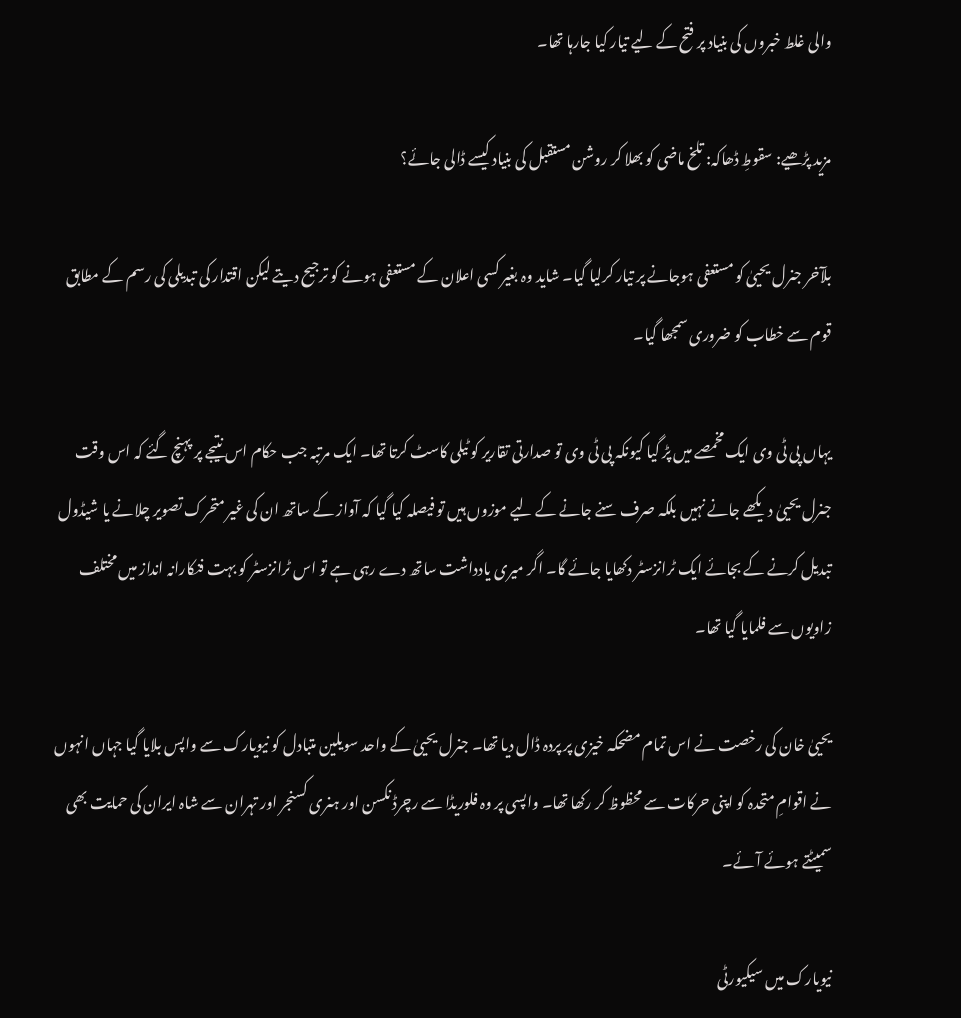والی غلط خبروں کی بنیاد پر فتح کے لیے تیار کیا جارہا تھا۔

مزید پڑھیے: سقوطِ ڈھاکہ: تلخ ماضی کو بھلا کر روشن مستقبل کی بنیاد کیسے ڈالی جائے؟

بلآخر جنرل یحییٰ کو مستعفی ہوجانے پر تیار کرلیا گیا۔ شاید وہ بغیر کسی اعلان کے مستعفی ہونے کو ترجیح دیتے لیکن اقتدار کی تبدیلی کی رسم کے مطابق قوم سے خطاب کو ضروری سمجھا گیا۔

یہاں پی ٹی وی ایک مخمصے میں پڑ گیا کیونکہ پی ٹی وی تو صدارتی تقاریر کو ٹیلی کاسٹ کرتا تھا۔ ایک مرتبہ جب حکام اس نتیجے پر پہنچ گئے کہ اس وقت جنرل یحییٰ دیکھے جانے نہیں بلکہ صرف سنے جانے کے لیے موزوں ہیں تو فیصلہ کیا گیا کہ آواز کے ساتھ ان کی غیر متحرک تصویر چلانے یا شیڈول تبدیل کرنے کے بجائے ایک ٹرانزسٹر دکھایا جائے گا۔ اگر میری یادداشت ساتھ دے رہی ہے تو اس ٹرانزسٹر کو بہت فنکارانہ انداز میں مختلف زاویوں سے فلمایا گیا تھا۔

یحییٰ خان کی رخصت نے اس تمام مضحکہ خیزی پر پردہ ڈال دیا تھا۔ جنرل یحییٰ کے واحد سویلین متبادل کو نیویارک سے واپس بلایا گیا جہاں انہوں نے اقوامِ متحدہ کو اپنی حرکات سے محظوظ کر رکھا تھا۔ واپسی پر وہ فلوریڈا سے رچرڈ نکسن اور ہنری کسنجر اور تہران سے شاہ ایران کی حمایت بھی سمیٹتے ہوئے آئے۔

نیویارک میں سیکیورٹی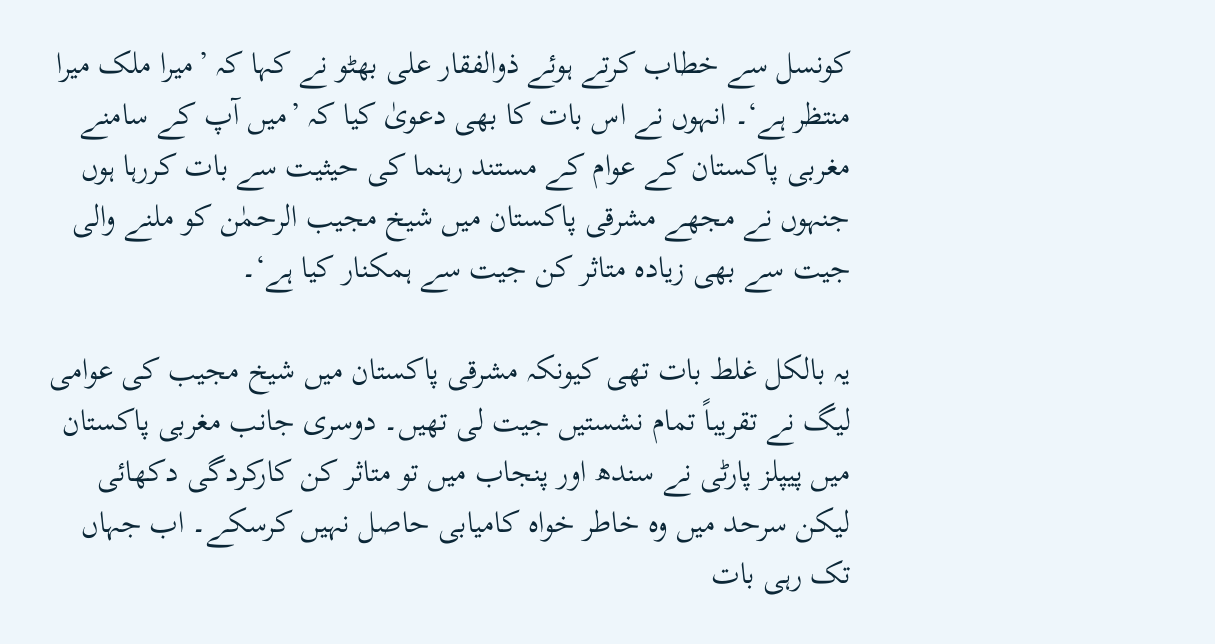کونسل سے خطاب کرتے ہوئے ذوالفقار علی بھٹو نے کہا کہ ’میرا ملک میرا منتظر ہے‘۔ انہوں نے اس بات کا بھی دعویٰ کیا کہ ’میں آپ کے سامنے مغربی پاکستان کے عوام کے مستند رہنما کی حیثیت سے بات کررہا ہوں جنہوں نے مجھے مشرقی پاکستان میں شیخ مجیب الرحمٰن کو ملنے والی جیت سے بھی زیادہ متاثر کن جیت سے ہمکنار کیا ہے‘۔

یہ بالکل غلط بات تھی کیونکہ مشرقی پاکستان میں شیخ مجیب کی عوامی لیگ نے تقریباً تمام نشستیں جیت لی تھیں۔ دوسری جانب مغربی پاکستان میں پیپلز پارٹی نے سندھ اور پنجاب میں تو متاثر کن کارکردگی دکھائی لیکن سرحد میں وہ خاطر خواہ کامیابی حاصل نہیں کرسکے۔ اب جہاں تک رہی بات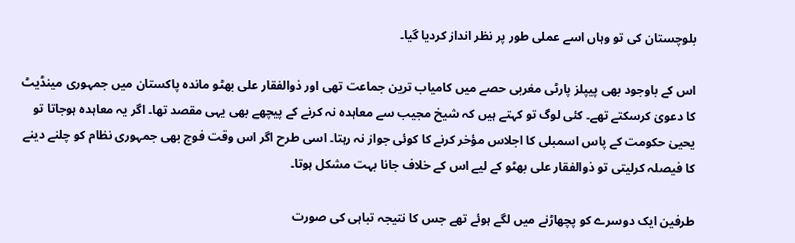بلوچستان کی تو وہاں اسے عملی طور پر نظر انداز کردیا گیا۔

اس کے باوجود بھی پیپلز پارٹی مغربی حصے میں کامیاب ترین جماعت تھی اور ذوالفقار علی بھٹو ماندہ پاکستان میں جمہوری مینڈیٹ کا دعویٰ کرسکتے تھے۔ کئی لوگ تو کہتے ہیں کہ شیخ مجیب سے معاہدہ نہ کرنے کے پیچھے بھی یہی مقصد تھا۔ اگر یہ معاہدہ ہوجاتا تو یحییٰ حکومت کے پاس اسمبلی کا اجلاس مؤخر کرنے کا کوئی جواز نہ رہتا۔ اسی طرح اگر اس وقت فوج بھی جمہوری نظام کو چلنے دینے کا فیصلہ کرلیتی تو ذوالفقار علی بھٹو کے لیے اس کے خلاف جانا بہت مشکل ہوتا۔

طرفین ایک دوسرے کو پچھاڑنے میں لگے ہوئے تھے جس کا نتیجہ تباہی کی صورت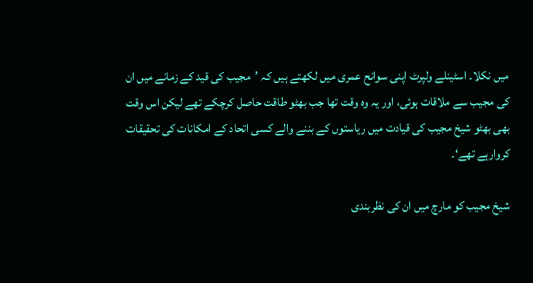میں نکلا۔ اسٹینلے ولپرٹ اپنی سوانح عمری میں لکھتے ہیں کہ ’مجیب کی قید کے زمانے میں ان کی مجیب سے ملاقات ہوئی، اور یہ وہ وقت تھا جب بھٹو طاقت حاصل کرچکے تھے لیکن اس وقت بھی بھٹو شیخ مجیب کی قیادت میں ریاستوں کے بننے والے کسی اتحاد کے امکانات کی تحقیقات کروارہے تھے‘۔

شیخ مجیب کو مارچ میں ان کی نظربندی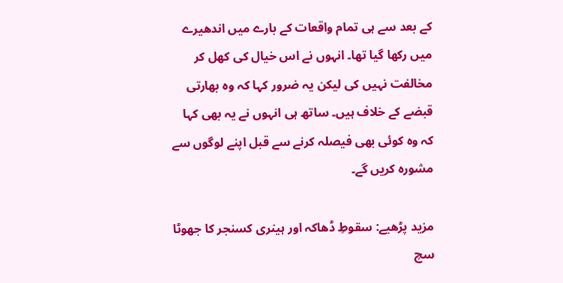کے بعد سے ہی تمام واقعات کے بارے میں اندھیرے میں رکھا گیا تھا۔ انہوں نے اس خیال کی کھل کر مخالفت نہیں کی لیکن یہ ضرور کہا کہ وہ بھارتی قبضے کے خلاف ہیں۔ ساتھ ہی انہوں نے یہ بھی کہا کہ وہ کوئی بھی فیصلہ کرنے سے قبل اپنے لوگوں سے مشورہ کریں گے۔

مزید پڑھیے: سقوطِ ڈھاکہ اور ہینری کسنجر کا جھوٹا سچ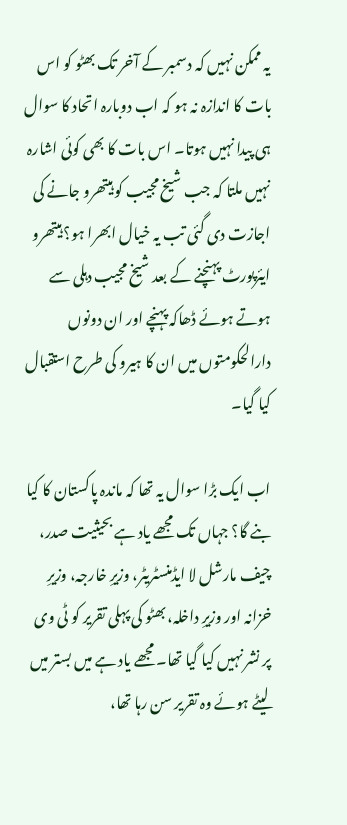یہ ممکن نہیں کہ دسمبر کے آخر تک بھٹو کو اس بات کا اندازہ نہ ہو کہ اب دوبارہ اتحاد کا سوال ہی پیدا نہیں ہوتا۔ اس بات کا بھی کوئی اشارہ نہیں ملتا کہ جب شیخ مجیب کو ہیتھرو جانے کی اجازت دی گئی تب یہ خیال ابھرا ہو؟ ہیتھرو ایئرپورٹ پہنچنے کے بعد شیخ مجیب دہلی سے ہوتے ہوئے ڈھاکہ پہنچے اور ان دونوں دارالحکومتوں میں ان کا ہیرو کی طرح استقبال کیا گیا۔

اب ایک بڑا سوال یہ تھا کہ ماندہ پاکستان کا کیا بنے گا؟ جہاں تک مجھے یاد ہے بحیثیت صدر، چیف مارشل لا ایڈمنسٹریٹر، وزیرِ خارجہ، وزیرِ خزانہ اور وزیرِ داخلہ، بھٹو کی پہلی تقریر کو ٹی وی پر نشر نہیں کیا گیا تھا۔ مجھے یاد ہے میں بستر میں لیٹے ہوئے وہ تقریر سن رہا تھا،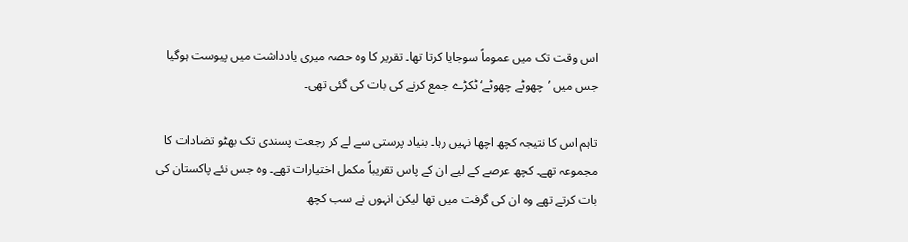اس وقت تک میں عموماً سوجایا کرتا تھا۔ تقریر کا وہ حصہ میری یادداشت میں پیوست ہوگیا جس میں ’چھوٹے چھوٹے‘ ٹکڑے جمع کرنے کی بات کی گئی تھی۔

تاہم اس کا نتیجہ کچھ اچھا نہیں رہا۔ بنیاد پرستی سے لے کر رجعت پسندی تک بھٹو تضادات کا مجموعہ تھے۔ کچھ عرصے کے لیے ان کے پاس تقریباً مکمل اختیارات تھے۔ وہ جس نئے پاکستان کی بات کرتے تھے وہ ان کی گرفت میں تھا لیکن انہوں نے سب کچھ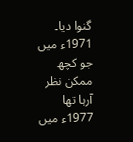گنوا دیا۔ 1971ء میں جو کچھ ممکن نظر آرہا تھا 1977ء میں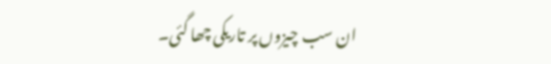ان سب چیزوں پر تاریکی چھا گئی۔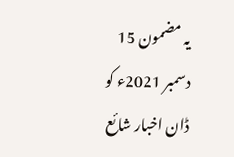یہ مضمون 15 دسمبر 2021ء کو ڈان اخبار شائع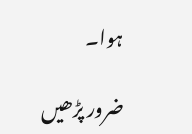ہوا۔

ضرور پڑھیں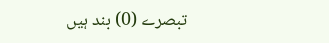تبصرے (0) بند ہیں